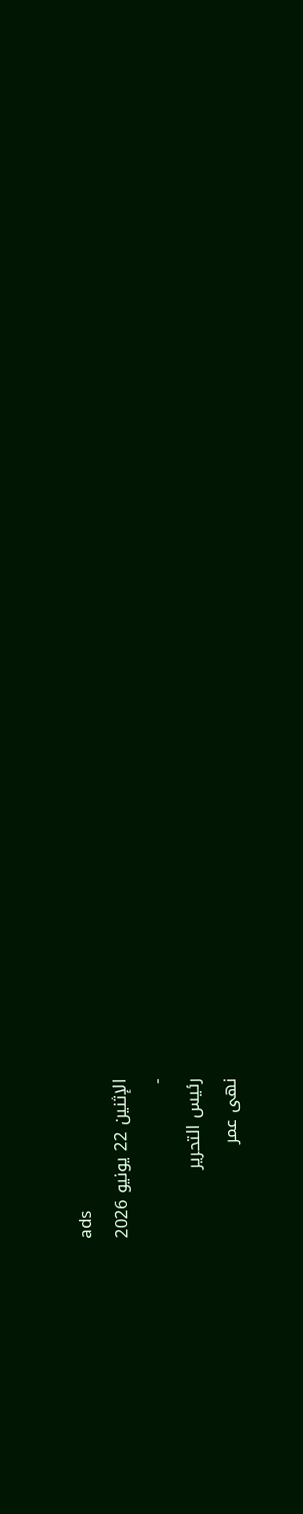ads
الإثنين 22 يونيو 2026
-
رئيس التحرير
نهى عمر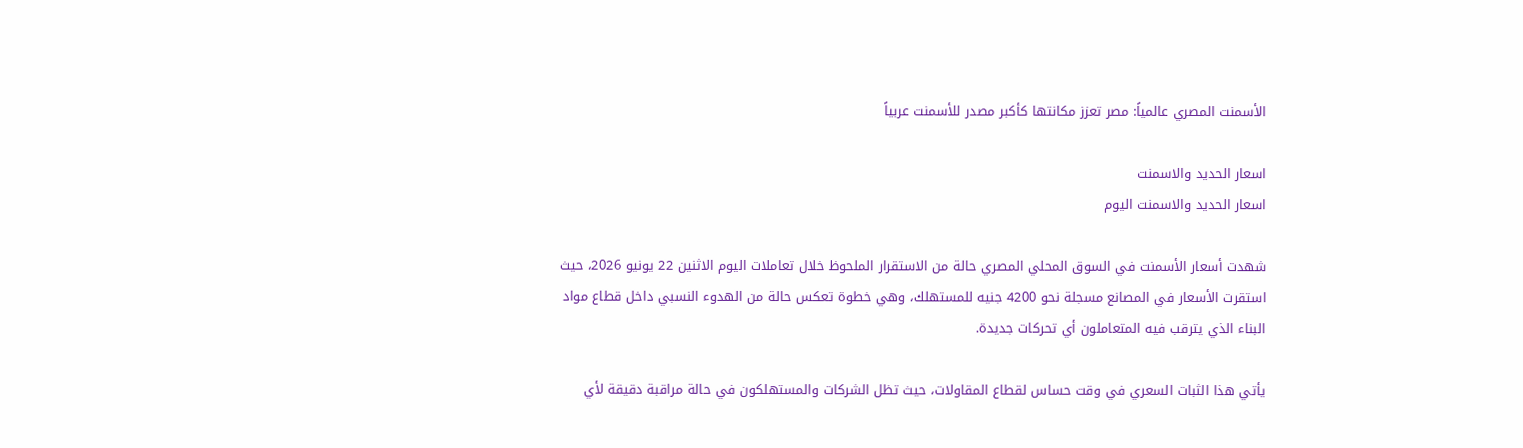الأسمنت المصري عالمياً: مصر تعزز مكانتها كأكبر مصدر للأسمنت عربياً

اسعار الحديد والاسمنت
اسعار الحديد والاسمنت اليوم

شهدت أسعار الأسمنت في السوق المحلي المصري حالة من الاستقرار الملحوظ خلال تعاملات اليوم الاثنين 22 يونيو 2026، حيث استقرت الأسعار في المصانع مسجلة نحو 4200 جنيه للمستهلك، وهي خطوة تعكس حالة من الهدوء النسبي داخل قطاع مواد البناء الذي يترقب فيه المتعاملون أي تحركات جديدة.

يأتي هذا الثبات السعري في وقت حساس لقطاع المقاولات، حيث تظل الشركات والمستهلكون في حالة مراقبة دقيقة لأي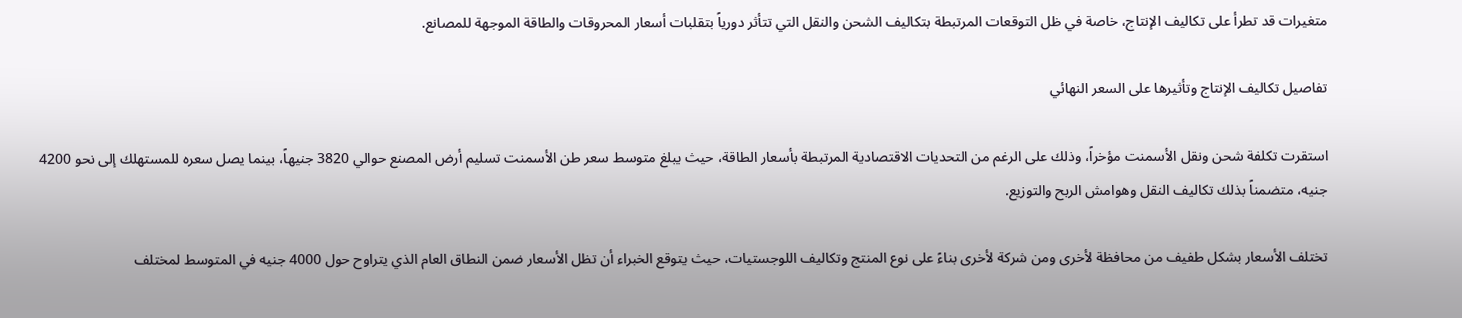متغيرات قد تطرأ على تكاليف الإنتاج، خاصة في ظل التوقعات المرتبطة بتكاليف الشحن والنقل التي تتأثر دورياً بتقلبات أسعار المحروقات والطاقة الموجهة للمصانع.

تفاصيل تكاليف الإنتاج وتأثيرها على السعر النهائي

استقرت تكلفة شحن ونقل الأسمنت مؤخراً، وذلك على الرغم من التحديات الاقتصادية المرتبطة بأسعار الطاقة، حيث يبلغ متوسط سعر طن الأسمنت تسليم أرض المصنع حوالي 3820 جنيهاً، بينما يصل سعره للمستهلك إلى نحو 4200 جنيه، متضمناً بذلك تكاليف النقل وهوامش الربح والتوزيع.

تختلف الأسعار بشكل طفيف من محافظة لأخرى ومن شركة لأخرى بناءً على نوع المنتج وتكاليف اللوجستيات، حيث يتوقع الخبراء أن تظل الأسعار ضمن النطاق العام الذي يتراوح حول 4000 جنيه في المتوسط لمختلف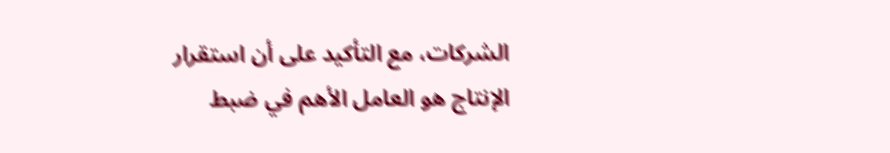الشركات، مع التأكيد على أن استقرار الإنتاج هو العامل الأهم في ضبط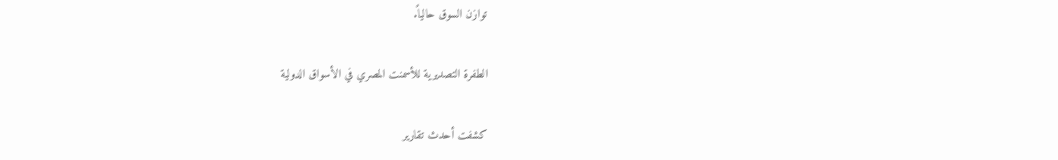توازن السوق حالياً.

الطفرة التصديرية للأسمنت المصري في الأسواق الدولية

كشفت أحدث تقارير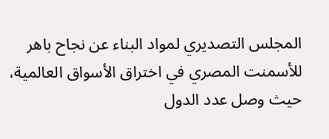المجلس التصديري لمواد البناء عن نجاح باهر للأسمنت المصري في اختراق الأسواق العالمية، حيث وصل عدد الدول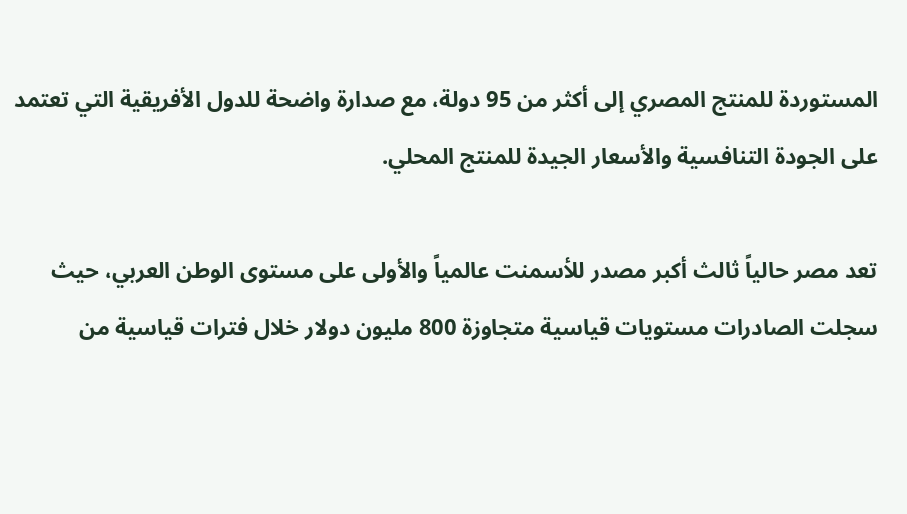المستوردة للمنتج المصري إلى أكثر من 95 دولة، مع صدارة واضحة للدول الأفريقية التي تعتمد على الجودة التنافسية والأسعار الجيدة للمنتج المحلي.

تعد مصر حالياً ثالث أكبر مصدر للأسمنت عالمياً والأولى على مستوى الوطن العربي، حيث سجلت الصادرات مستويات قياسية متجاوزة 800 مليون دولار خلال فترات قياسية من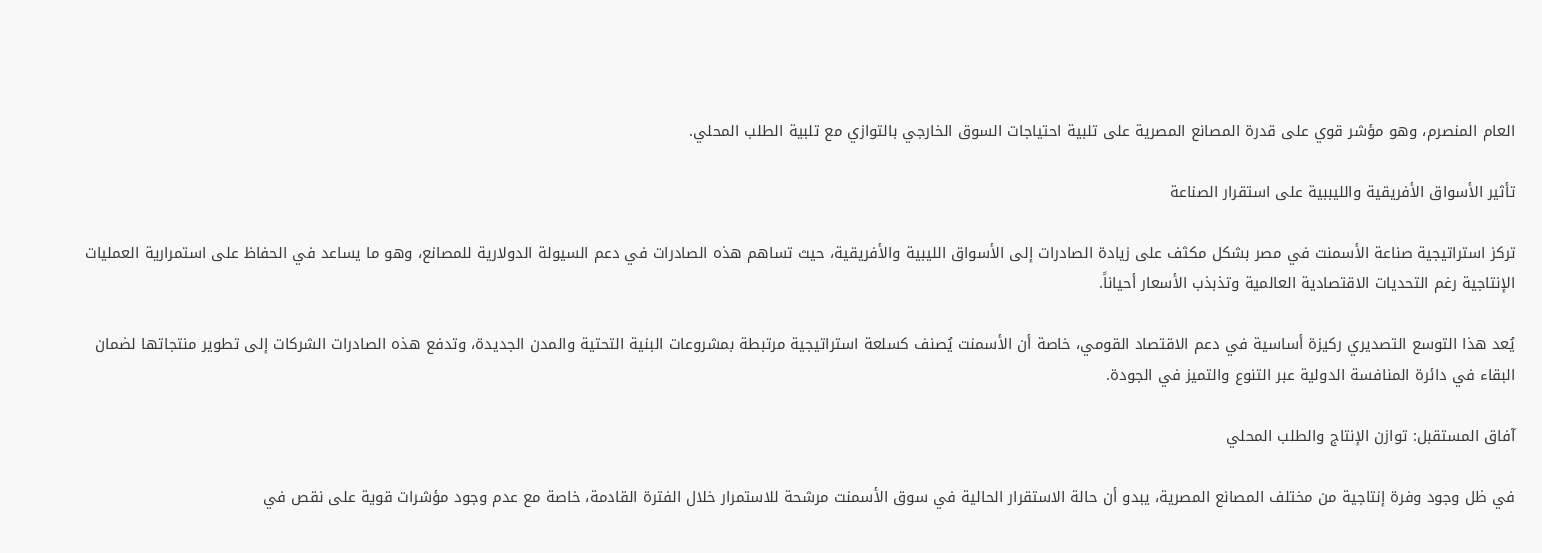العام المنصرم، وهو مؤشر قوي على قدرة المصانع المصرية على تلبية احتياجات السوق الخارجي بالتوازي مع تلبية الطلب المحلي.

تأثير الأسواق الأفريقية والليببية على استقرار الصناعة

تركز استراتيجية صناعة الأسمنت في مصر بشكل مكثف على زيادة الصادرات إلى الأسواق الليبية والأفريقية، حيث تساهم هذه الصادرات في دعم السيولة الدولارية للمصانع، وهو ما يساعد في الحفاظ على استمرارية العمليات الإنتاجية رغم التحديات الاقتصادية العالمية وتذبذب الأسعار أحياناً.

يُعد هذا التوسع التصديري ركيزة أساسية في دعم الاقتصاد القومي، خاصة أن الأسمنت يُصنف كسلعة استراتيجية مرتبطة بمشروعات البنية التحتية والمدن الجديدة، وتدفع هذه الصادرات الشركات إلى تطوير منتجاتها لضمان البقاء في دائرة المنافسة الدولية عبر التنوع والتميز في الجودة.

آفاق المستقبل: توازن الإنتاج والطلب المحلي

في ظل وجود وفرة إنتاجية من مختلف المصانع المصرية، يبدو أن حالة الاستقرار الحالية في سوق الأسمنت مرشحة للاستمرار خلال الفترة القادمة، خاصة مع عدم وجود مؤشرات قوية على نقص في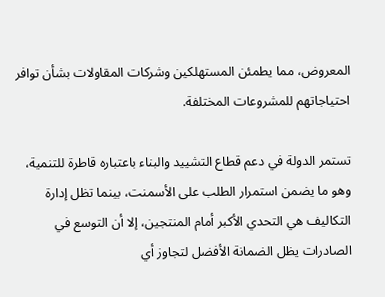المعروض، مما يطمئن المستهلكين وشركات المقاولات بشأن توافر احتياجاتهم للمشروعات المختلفة.

تستمر الدولة في دعم قطاع التشييد والبناء باعتباره قاطرة للتنمية، وهو ما يضمن استمرار الطلب على الأسمنت، بينما تظل إدارة التكاليف هي التحدي الأكبر أمام المنتجين، إلا أن التوسع في الصادرات يظل الضمانة الأفضل لتجاوز أي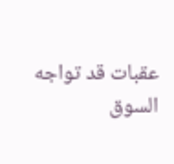عقبات قد تواجه السوق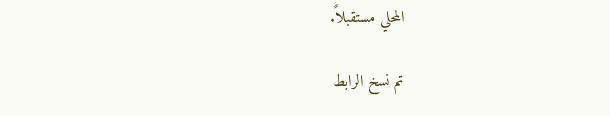المحلي مستقبلاً.

تم نسخ الرابط